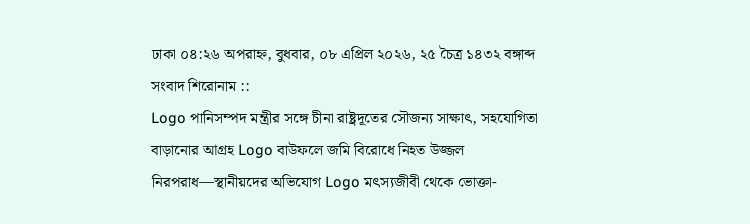ঢাকা ০৪:২৬ অপরাহ্ন, বুধবার, ০৮ এপ্রিল ২০২৬, ২৫ চৈত্র ১৪৩২ বঙ্গাব্দ
সংবাদ শিরোনাম ::
Logo পানিসম্পদ মন্ত্রীর সঙ্গে চীনা রাষ্ট্রদূতের সৌজন্য সাক্ষাৎ, সহযোগিতা বাড়ানোর আগ্রহ Logo বাউফলে জমি বিরোধে নিহত উজ্জল নিরপরাধ—স্থানীয়দের অভিযোগ Logo মৎস্যজীবী থেকে ভোক্তা-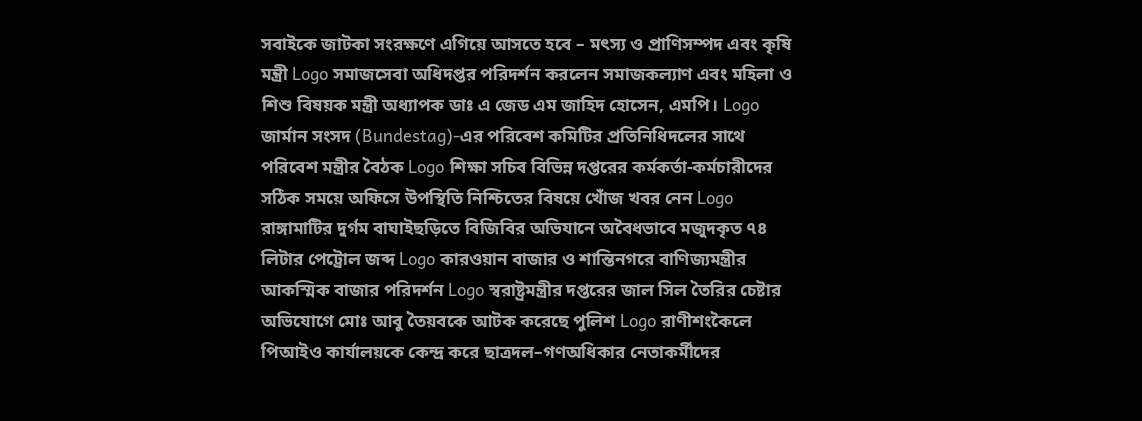সবাইকে জাটকা সংরক্ষণে এগিয়ে আসতে হবে – মৎস্য ও প্রাণিসম্পদ এবং কৃষি মন্ত্রী Logo সমাজসেবা অধিদপ্তর পরিদর্শন করলেন সমাজকল্যাণ এবং মহিলা ও শিশু বিষয়ক মন্ত্রী অধ্যাপক ডাঃ এ জেড এম জাহিদ হোসেন, এমপি। Logo জার্মান সংসদ (Bundestag)-এর পরিবেশ কমিটির প্রতিনিধিদলের সাথে পরিবেশ মন্ত্রীর বৈঠক Logo শিক্ষা সচিব বিভিন্ন দপ্তরের কর্মকর্তা-কর্মচারীদের সঠিক সময়ে অফিসে উপস্থিতি নিশ্চিতের বিষয়ে খোঁজ খবর নেন Logo রাঙ্গামাটির দুর্গম বাঘাইছড়িতে বিজিবির অভিযানে অবৈধভাবে মজুদকৃত ৭৪ লিটার পেট্রোল জব্দ Logo কারওয়ান বাজার ও শান্তিনগরে বাণিজ্যমন্ত্রীর আকস্মিক বাজার পরিদর্শন Logo স্বরাষ্ট্রমন্ত্রীর দপ্তরের জাল সিল তৈরির চেষ্টার অভিযোগে মোঃ আবু তৈয়বকে আটক করেছে পুলিশ Logo রাণীশংকৈলে পিআইও কার্যালয়কে কেন্দ্র করে ছাত্রদল–গণঅধিকার নেতাকর্মীদের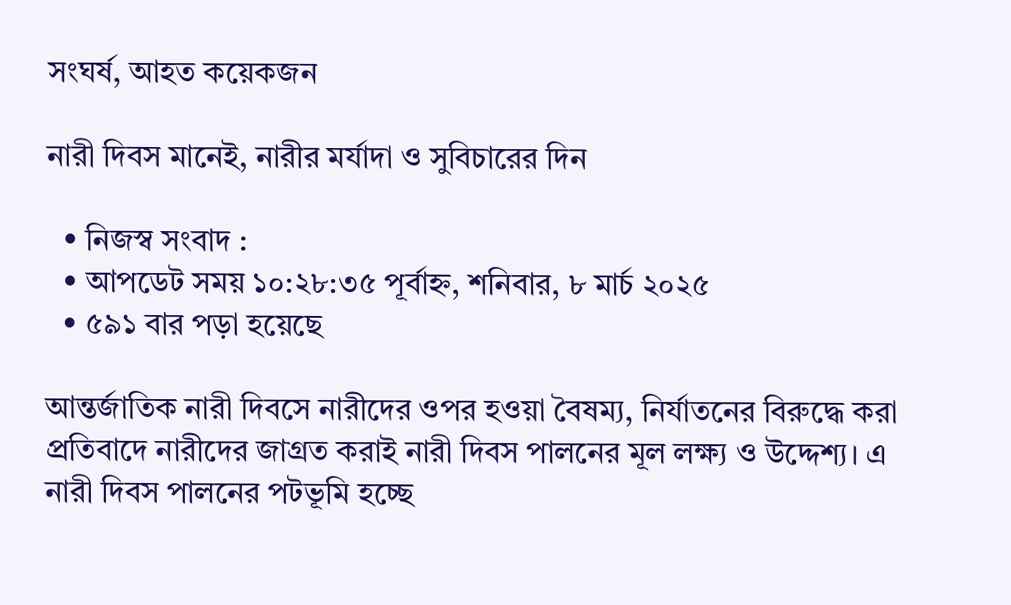সংঘর্ষ, আহত কয়েকজন

নারী দিবস মানেই, নারীর মর্যাদা ও সুবিচারের দিন

  • নিজস্ব সংবাদ :
  • আপডেট সময় ১০:২৮:৩৫ পূর্বাহ্ন, শনিবার, ৮ মার্চ ২০২৫
  • ৫৯১ বার পড়া হয়েছে

আন্তর্জাতিক নারী দিবসে নারীদের ওপর হওয়া বৈষম্য, নির্যাতনের বিরুদ্ধে করা প্রতিবাদে নারীদের জাগ্রত করাই নারী দিবস পালনের মূল লক্ষ্য ও উদ্দেশ্য। এ নারী দিবস পালনের পটভূমি হচ্ছে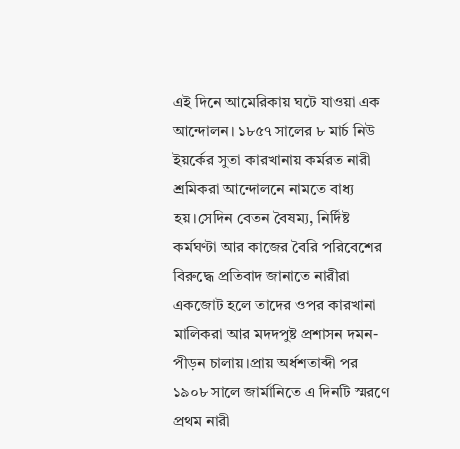এই দিনে আমেরিকায় ঘটে যাওয়া এক আন্দোলন। ১৮৫৭ সালের ৮ মার্চ নিউ ইয়র্কের সুতা কারখানায় কর্মরত নারী শ্রমিকরা আন্দোলনে নামতে বাধ্য হয়।সেদিন বেতন বৈষম্য, নির্দিষ্ট কর্মঘণ্টা আর কাজের বৈরি পরিবেশের বিরুদ্ধে প্রতিবাদ জানাতে নারীরা একজোট হলে তাদের ওপর কারখানা মালিকরা আর মদদপুষ্ট প্রশাসন দমন-পীড়ন চালায়।প্রায় অর্ধশতাব্দী পর ১৯০৮ সালে জার্মানিতে এ দিনটি স্মরণে প্রথম নারী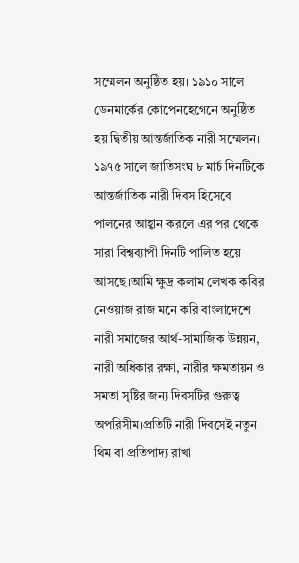সম্মেলন অনুষ্ঠিত হয়। ১৯১০ সালে ডেনমার্কের কোপেনহেগেনে অনুষ্ঠিত হয় দ্বিতীয় আন্তর্জাতিক নারী সম্মেলন। ১৯৭৫ সালে জাতিসংঘ ৮ মার্চ দিনটিকে আন্তর্জাতিক নারী দিবস হিসেবে পালনের আহ্বান করলে এর পর থেকে সারা বিশ্বব্যাপী দিনটি পালিত হয়ে আসছে।আমি ক্ষুদ্র কলাম লেখক কবির নেওয়াজ রাজ মনে করি বাংলাদেশে নারী সমাজের আর্থ-সামাজিক উন্নয়ন, নারী অধিকার রক্ষা, নারীর ক্ষমতায়ন ও সমতা সৃষ্টির জন্য দিবসটির গুরুত্ব অপরিসীম।প্রতিটি নারী দিবসেই নতুন থিম বা প্রতিপাদ্য রাখা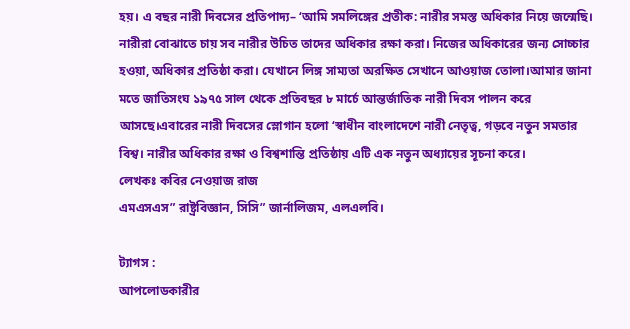হয়। এ বছর নারী দিবসের প্রতিপাদ্য– ‘আমি সমলিঙ্গের প্রতীক: নারীর সমস্ত অধিকার নিয়ে জন্মেছি। নারীরা বোঝাতে চায় সব নারীর উচিত তাদের অধিকার রক্ষা করা। নিজের অধিকারের জন্য সোচ্চার হওয়া, অধিকার প্রতিষ্ঠা করা। যেখানে লিঙ্গ সাম্যতা অরক্ষিত সেখানে আওয়াজ তোলা।আমার জানা মতে জাতিসংঘ ১৯৭৫ সাল থেকে প্রতিবছর ৮ মার্চে আন্তর্জাতিক নারী দিবস পালন করে আসছে।এবারের নারী দিবসের স্লোগান হলো ‘স্বাধীন বাংলাদেশে নারী নেতৃত্ব, গড়বে নতুন সমতার বিশ্ব। নারীর অধিকার রক্ষা ও বিশ্বশান্তি প্রতিষ্ঠায় এটি এক নতুন অধ্যায়ের সূচনা করে।
লেখকঃ কবির নেওয়াজ রাজ
এমএসএস” রাষ্ট্রবিজ্ঞান, সিসি” জার্নালিজম, এলএলবি।

ট্যাগস :
আপলোডকারীর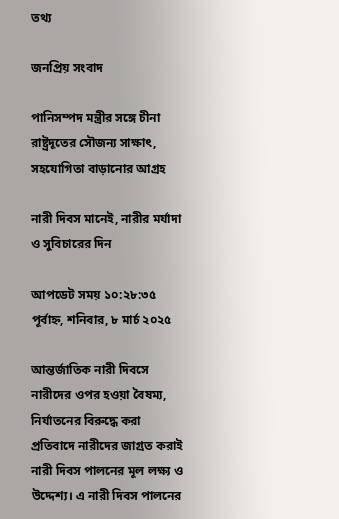তথ্য

জনপ্রিয় সংবাদ

পানিসম্পদ মন্ত্রীর সঙ্গে চীনা রাষ্ট্রদূতের সৌজন্য সাক্ষাৎ, সহযোগিতা বাড়ানোর আগ্রহ

নারী দিবস মানেই, নারীর মর্যাদা ও সুবিচারের দিন

আপডেট সময় ১০:২৮:৩৫ পূর্বাহ্ন, শনিবার, ৮ মার্চ ২০২৫

আন্তর্জাতিক নারী দিবসে নারীদের ওপর হওয়া বৈষম্য, নির্যাতনের বিরুদ্ধে করা প্রতিবাদে নারীদের জাগ্রত করাই নারী দিবস পালনের মূল লক্ষ্য ও উদ্দেশ্য। এ নারী দিবস পালনের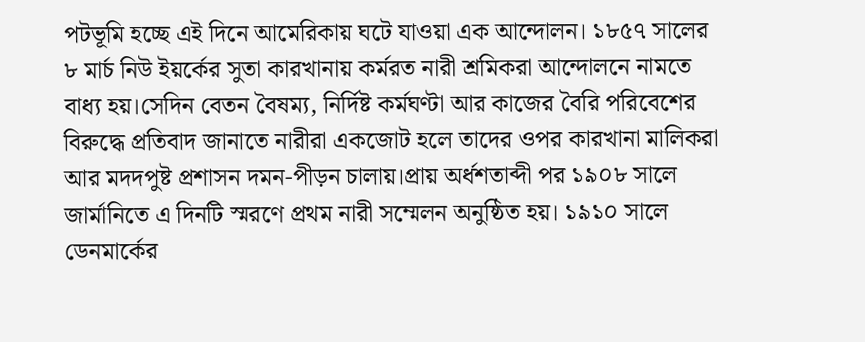পটভূমি হচ্ছে এই দিনে আমেরিকায় ঘটে যাওয়া এক আন্দোলন। ১৮৫৭ সালের ৮ মার্চ নিউ ইয়র্কের সুতা কারখানায় কর্মরত নারী শ্রমিকরা আন্দোলনে নামতে বাধ্য হয়।সেদিন বেতন বৈষম্য, নির্দিষ্ট কর্মঘণ্টা আর কাজের বৈরি পরিবেশের বিরুদ্ধে প্রতিবাদ জানাতে নারীরা একজোট হলে তাদের ওপর কারখানা মালিকরা আর মদদপুষ্ট প্রশাসন দমন-পীড়ন চালায়।প্রায় অর্ধশতাব্দী পর ১৯০৮ সালে জার্মানিতে এ দিনটি স্মরণে প্রথম নারী সম্মেলন অনুষ্ঠিত হয়। ১৯১০ সালে ডেনমার্কের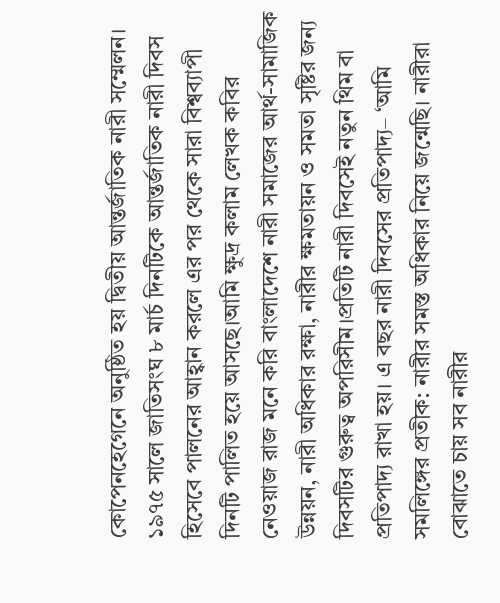কোপেনহেগেনে অনুষ্ঠিত হয় দ্বিতীয় আন্তর্জাতিক নারী সম্মেলন। ১৯৭৫ সালে জাতিসংঘ ৮ মার্চ দিনটিকে আন্তর্জাতিক নারী দিবস হিসেবে পালনের আহ্বান করলে এর পর থেকে সারা বিশ্বব্যাপী দিনটি পালিত হয়ে আসছে।আমি ক্ষুদ্র কলাম লেখক কবির নেওয়াজ রাজ মনে করি বাংলাদেশে নারী সমাজের আর্থ-সামাজিক উন্নয়ন, নারী অধিকার রক্ষা, নারীর ক্ষমতায়ন ও সমতা সৃষ্টির জন্য দিবসটির গুরুত্ব অপরিসীম।প্রতিটি নারী দিবসেই নতুন থিম বা প্রতিপাদ্য রাখা হয়। এ বছর নারী দিবসের প্রতিপাদ্য– ‘আমি সমলিঙ্গের প্রতীক: নারীর সমস্ত অধিকার নিয়ে জন্মেছি। নারীরা বোঝাতে চায় সব নারীর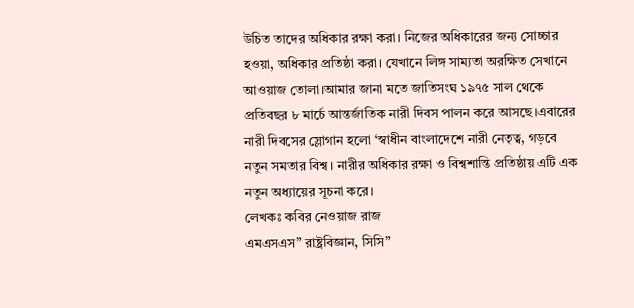উচিত তাদের অধিকার রক্ষা করা। নিজের অধিকারের জন্য সোচ্চার হওয়া, অধিকার প্রতিষ্ঠা করা। যেখানে লিঙ্গ সাম্যতা অরক্ষিত সেখানে আওয়াজ তোলা।আমার জানা মতে জাতিসংঘ ১৯৭৫ সাল থেকে প্রতিবছর ৮ মার্চে আন্তর্জাতিক নারী দিবস পালন করে আসছে।এবারের নারী দিবসের স্লোগান হলো ‘স্বাধীন বাংলাদেশে নারী নেতৃত্ব, গড়বে নতুন সমতার বিশ্ব। নারীর অধিকার রক্ষা ও বিশ্বশান্তি প্রতিষ্ঠায় এটি এক নতুন অধ্যায়ের সূচনা করে।
লেখকঃ কবির নেওয়াজ রাজ
এমএসএস” রাষ্ট্রবিজ্ঞান, সিসি”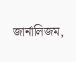জার্নালিজম,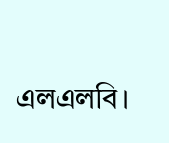এলএলবি।